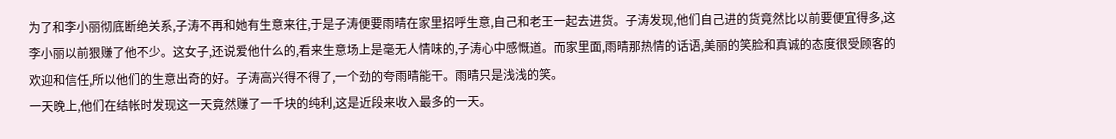为了和李小丽彻底断绝关系,子涛不再和她有生意来往,于是子涛便要雨晴在家里招呼生意,自己和老王一起去进货。子涛发现,他们自己进的货竟然比以前要便宜得多,这李小丽以前狠赚了他不少。这女子,还说爱他什么的,看来生意场上是毫无人情味的,子涛心中感慨道。而家里面,雨晴那热情的话语,美丽的笑脸和真诚的态度很受顾客的欢迎和信任,所以他们的生意出奇的好。子涛高兴得不得了,一个劲的夸雨晴能干。雨晴只是浅浅的笑。
一天晚上,他们在结帐时发现这一天竟然赚了一千块的纯利,这是近段来收入最多的一天。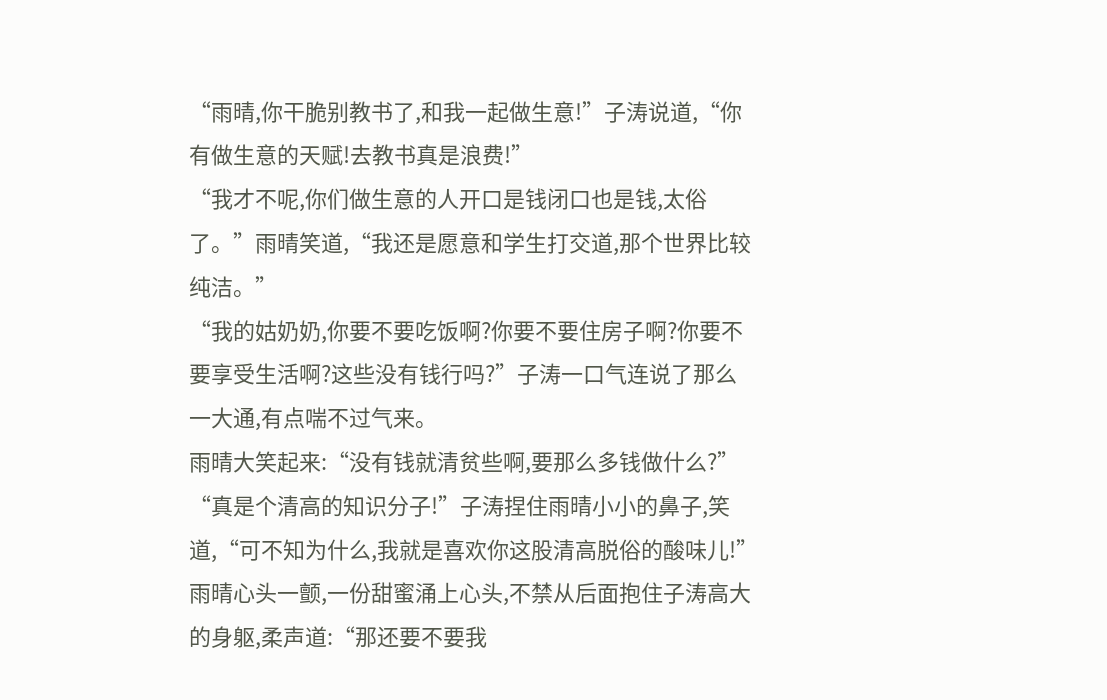“雨晴,你干脆别教书了,和我一起做生意!”子涛说道,“你有做生意的天赋!去教书真是浪费!”
“我才不呢,你们做生意的人开口是钱闭口也是钱,太俗了。”雨晴笑道,“我还是愿意和学生打交道,那个世界比较纯洁。”
“我的姑奶奶,你要不要吃饭啊?你要不要住房子啊?你要不要享受生活啊?这些没有钱行吗?”子涛一口气连说了那么一大通,有点喘不过气来。
雨晴大笑起来:“没有钱就清贫些啊,要那么多钱做什么?”
“真是个清高的知识分子!”子涛捏住雨晴小小的鼻子,笑道,“可不知为什么,我就是喜欢你这股清高脱俗的酸味儿!”
雨晴心头一颤,一份甜蜜涌上心头,不禁从后面抱住子涛高大的身躯,柔声道:“那还要不要我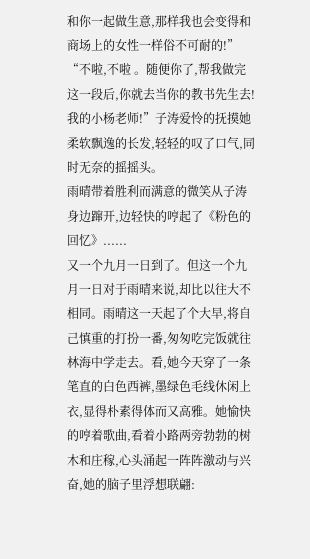和你一起做生意,那样我也会变得和商场上的女性一样俗不可耐的!”
“不啦,不啦 。随便你了,帮我做完这一段后,你就去当你的教书先生去!我的小杨老师!”子涛爱怜的抚摸她柔软飘逸的长发,轻轻的叹了口气,同时无奈的摇摇头。
雨晴带着胜利而满意的微笑从子涛身边蹿开,边轻快的哼起了《粉色的回忆》......
又一个九月一日到了。但这一个九月一日对于雨晴来说,却比以往大不相同。雨晴这一天起了个大早,将自己慎重的打扮一番,匆匆吃完饭就往林海中学走去。看,她今天穿了一条笔直的白色西裤,墨绿色毛线休闲上衣,显得朴素得体而又高雅。她愉快的哼着歌曲,看着小路两旁勃勃的树木和庄稼,心头涌起一阵阵激动与兴奋,她的脑子里浮想联翩: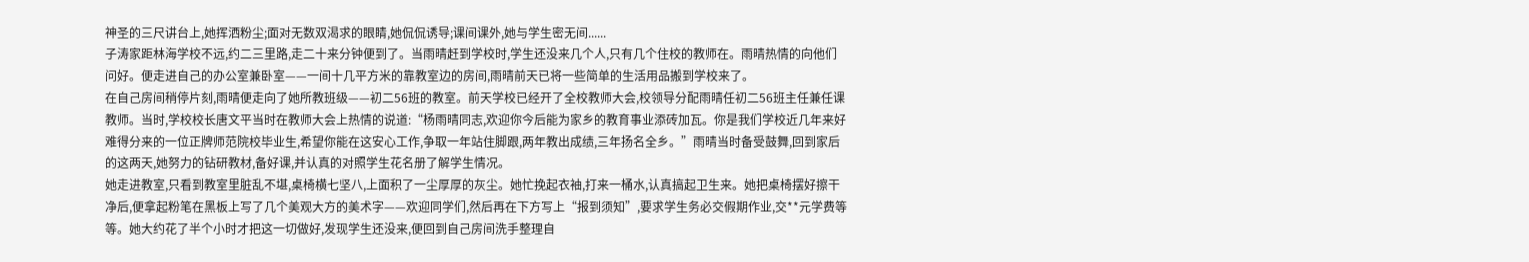神圣的三尺讲台上,她挥洒粉尘;面对无数双渴求的眼睛,她侃侃诱导;课间课外,她与学生密无间......
子涛家距林海学校不远,约二三里路,走二十来分钟便到了。当雨晴赶到学校时,学生还没来几个人,只有几个住校的教师在。雨晴热情的向他们问好。便走进自己的办公室兼卧室——一间十几平方米的靠教室边的房间,雨晴前天已将一些简单的生活用品搬到学校来了。
在自己房间稍停片刻,雨晴便走向了她所教班级——初二56班的教室。前天学校已经开了全校教师大会,校领导分配雨晴任初二56班主任兼任课教师。当时,学校校长唐文平当时在教师大会上热情的说道:“杨雨晴同志,欢迎你今后能为家乡的教育事业添砖加瓦。你是我们学校近几年来好难得分来的一位正牌师范院校毕业生,希望你能在这安心工作,争取一年站住脚跟,两年教出成绩,三年扬名全乡。”雨晴当时备受鼓舞,回到家后的这两天,她努力的钻研教材,备好课,并认真的对照学生花名册了解学生情况。
她走进教室,只看到教室里脏乱不堪,桌椅横七坚八,上面积了一尘厚厚的灰尘。她忙挽起衣袖,打来一桶水,认真搞起卫生来。她把桌椅摆好擦干净后,便拿起粉笔在黑板上写了几个美观大方的美术字——欢迎同学们,然后再在下方写上“报到须知”,要求学生务必交假期作业,交**元学费等等。她大约花了半个小时才把这一切做好,发现学生还没来,便回到自己房间洗手整理自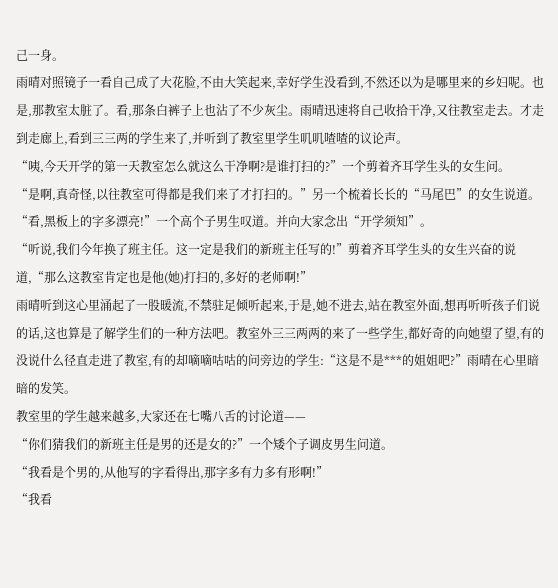己一身。
雨晴对照镜子一看自己成了大花脸,不由大笑起来,幸好学生没看到,不然还以为是哪里来的乡妇呢。也是,那教室太脏了。看,那条白裤子上也沾了不少灰尘。雨晴迅速将自己收拾干净,又往教室走去。才走到走廊上,看到三三两的学生来了,并听到了教室里学生叽叽喳喳的议论声。
“咦,今天开学的第一天教室怎么就这么干净啊?是谁打扫的?”一个剪着齐耳学生头的女生问。
“是啊,真奇怪,以往教室可得都是我们来了才打扫的。”另一个梳着长长的“马尾巴”的女生说道。
“看,黑板上的字多漂亮!”一个高个子男生叹道。并向大家念出“开学须知”。
“听说,我们今年换了班主任。这一定是我们的新班主任写的!”剪着齐耳学生头的女生兴奋的说道,“那么这教室肯定也是他(她)打扫的,多好的老师啊!”
雨晴听到这心里涌起了一股暖流,不禁驻足倾听起来,于是,她不进去,站在教室外面,想再听听孩子们说的话,这也算是了解学生们的一种方法吧。教室外三三两两的来了一些学生,都好奇的向她望了望,有的没说什么径直走进了教室,有的却嘀嘀咕咕的问旁边的学生:“这是不是***的姐姐吧?”雨晴在心里暗暗的发笑。
教室里的学生越来越多,大家还在七嘴八舌的讨论道——
“你们猜我们的新班主任是男的还是女的?”一个矮个子调皮男生问道。
“我看是个男的,从他写的字看得出,那字多有力多有形啊!”
“我看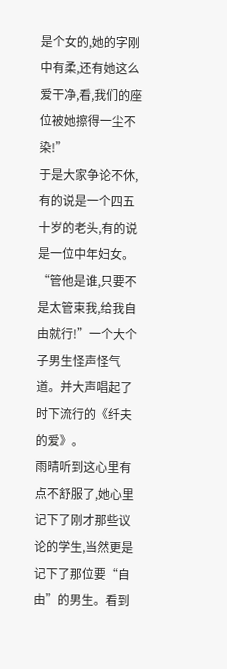是个女的,她的字刚中有柔,还有她这么爱干净,看,我们的座位被她擦得一尘不染!”
于是大家争论不休,有的说是一个四五十岁的老头,有的说是一位中年妇女。“管他是谁,只要不是太管束我,给我自由就行!”一个大个子男生怪声怪气道。并大声唱起了时下流行的《纤夫的爱》。
雨晴听到这心里有点不舒服了,她心里记下了刚才那些议论的学生,当然更是记下了那位要“自由”的男生。看到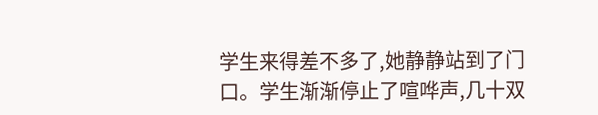学生来得差不多了,她静静站到了门口。学生渐渐停止了喧哗声,几十双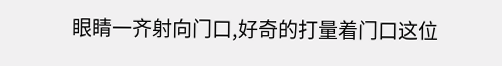眼睛一齐射向门口,好奇的打量着门口这位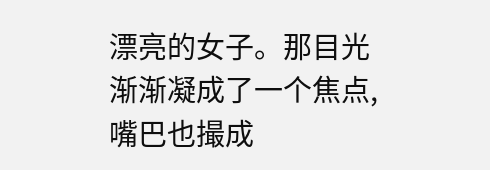漂亮的女子。那目光渐渐凝成了一个焦点,嘴巴也撮成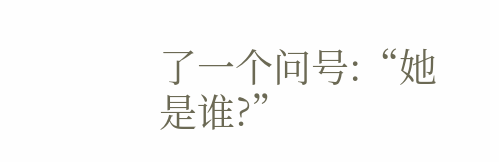了一个问号:“她是谁?”